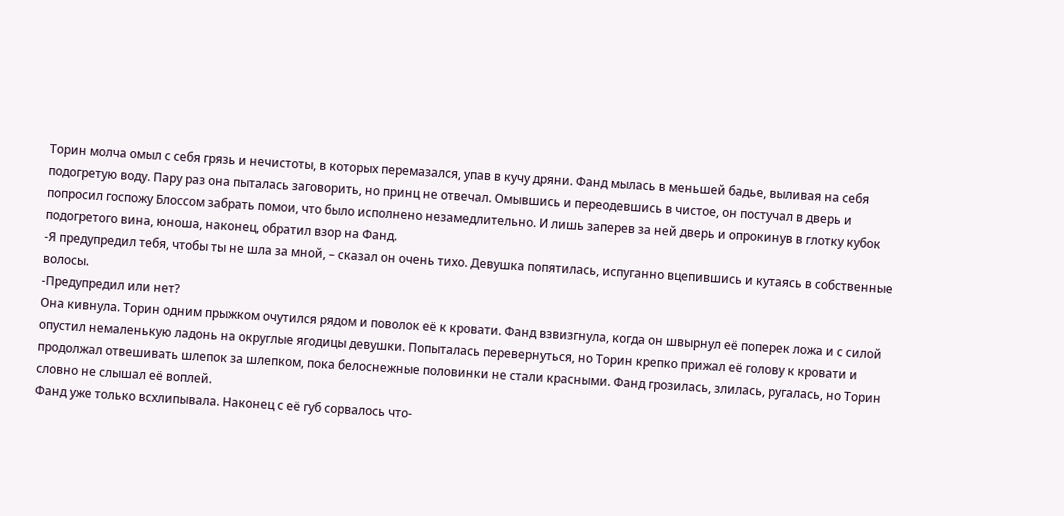Торин молча омыл с себя грязь и нечистоты, в которых перемазался, упав в кучу дряни. Фанд мылась в меньшей бадье, выливая на себя подогретую воду. Пару раз она пыталась заговорить, но принц не отвечал. Омывшись и переодевшись в чистое, он постучал в дверь и попросил госпожу Блоссом забрать помои, что было исполнено незамедлительно. И лишь заперев за ней дверь и опрокинув в глотку кубок подогретого вина, юноша, наконец, обратил взор на Фанд.
-Я предупредил тебя, чтобы ты не шла за мной, – сказал он очень тихо. Девушка попятилась, испуганно вцепившись и кутаясь в собственные волосы.
-Предупредил или нет?
Она кивнула. Торин одним прыжком очутился рядом и поволок её к кровати. Фанд взвизгнула, когда он швырнул её поперек ложа и с силой опустил немаленькую ладонь на округлые ягодицы девушки. Попыталась перевернуться, но Торин крепко прижал её голову к кровати и продолжал отвешивать шлепок за шлепком, пока белоснежные половинки не стали красными. Фанд грозилась, злилась, ругалась, но Торин словно не слышал её воплей.
Фанд уже только всхлипывала. Наконец с её губ сорвалось что-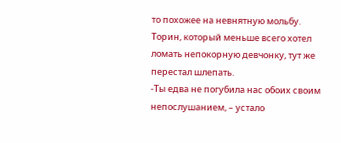то похожее на невнятную мольбу. Торин, который меньше всего хотел ломать непокорную девчонку, тут же перестал шлепать.
-Ты едва не погубила нас обоих своим непослушанием, – устало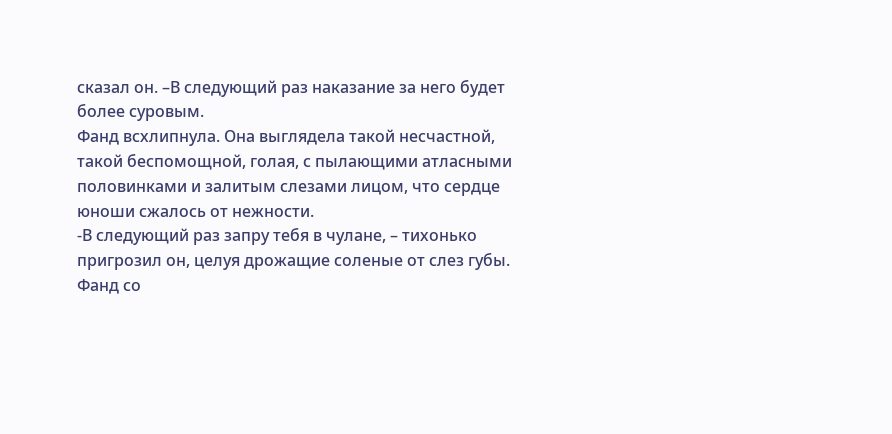сказал он. –В следующий раз наказание за него будет более суровым.
Фанд всхлипнула. Она выглядела такой несчастной, такой беспомощной, голая, с пылающими атласными половинками и залитым слезами лицом, что сердце юноши сжалось от нежности.
-В следующий раз запру тебя в чулане, – тихонько пригрозил он, целуя дрожащие соленые от слез губы. Фанд со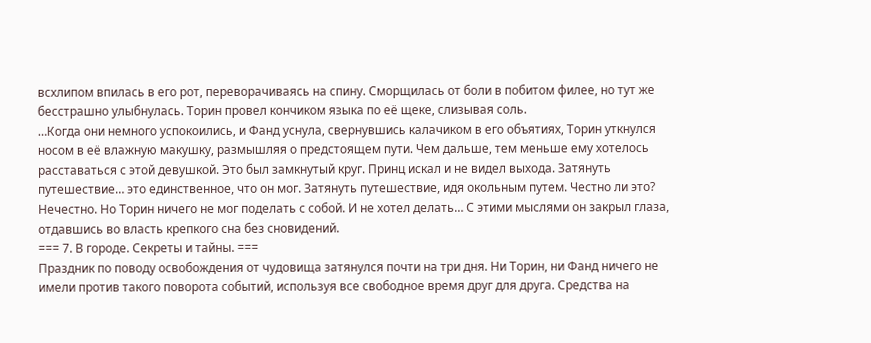всхлипом впилась в его рот, переворачиваясь на спину. Сморщилась от боли в побитом филее, но тут же бесстрашно улыбнулась. Торин провел кончиком языка по её щеке, слизывая соль.
…Когда они немного успокоились, и Фанд уснула, свернувшись калачиком в его объятиях, Торин уткнулся носом в её влажную макушку, размышляя о предстоящем пути. Чем дальше, тем меньше ему хотелось расставаться с этой девушкой. Это был замкнутый круг. Принц искал и не видел выхода. Затянуть путешествие… это единственное, что он мог. Затянуть путешествие, идя окольным путем. Честно ли это? Нечестно. Но Торин ничего не мог поделать с собой. И не хотел делать… С этими мыслями он закрыл глаза, отдавшись во власть крепкого сна без сновидений.
=== 7. В городе. Секреты и тайны. ===
Праздник по поводу освобождения от чудовища затянулся почти на три дня. Ни Торин, ни Фанд ничего не имели против такого поворота событий, используя все свободное время друг для друга. Средства на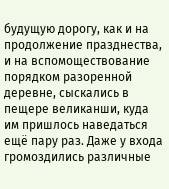будущую дорогу, как и на продолжение празднества, и на вспомоществование порядком разоренной деревне, сыскались в пещере великанши, куда им пришлось наведаться ещё пару раз. Даже у входа громоздились различные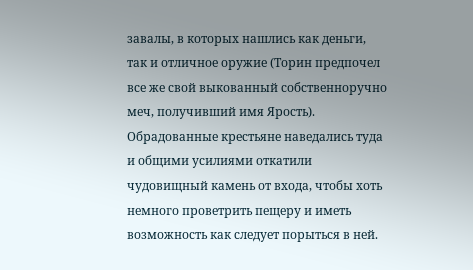завалы, в которых нашлись как деньги, так и отличное оружие (Торин предпочел все же свой выкованный собственноручно меч, получивший имя Ярость). Обрадованные крестьяне наведались туда и общими усилиями откатили чудовищный камень от входа, чтобы хоть немного проветрить пещеру и иметь возможность как следует порыться в ней.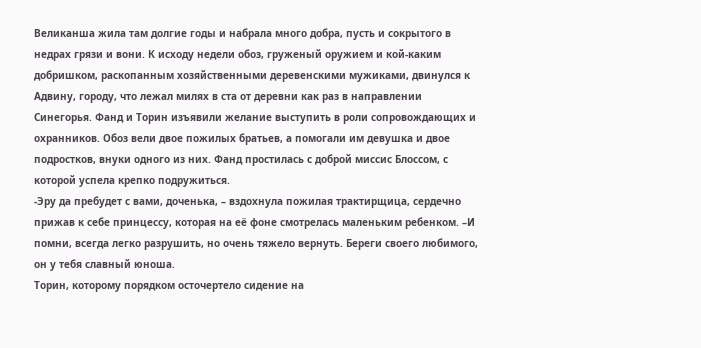Великанша жила там долгие годы и набрала много добра, пусть и сокрытого в недрах грязи и вони. К исходу недели обоз, груженый оружием и кой-каким добришком, раскопанным хозяйственными деревенскими мужиками, двинулся к Адвину, городу, что лежал милях в ста от деревни как раз в направлении Синегорья. Фанд и Торин изъявили желание выступить в роли сопровождающих и охранников. Обоз вели двое пожилых братьев, а помогали им девушка и двое подростков, внуки одного из них. Фанд простилась с доброй миссис Блоссом, с которой успела крепко подружиться.
-Эру да пребудет с вами, доченька, – вздохнула пожилая трактирщица, сердечно прижав к себе принцессу, которая на её фоне смотрелась маленьким ребенком. –И помни, всегда легко разрушить, но очень тяжело вернуть. Береги своего любимого, он у тебя славный юноша.
Торин, которому порядком осточертело сидение на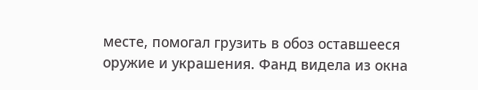месте, помогал грузить в обоз оставшееся оружие и украшения. Фанд видела из окна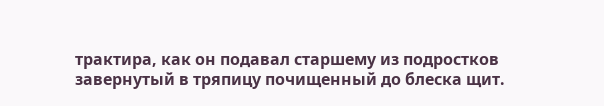трактира, как он подавал старшему из подростков завернутый в тряпицу почищенный до блеска щит.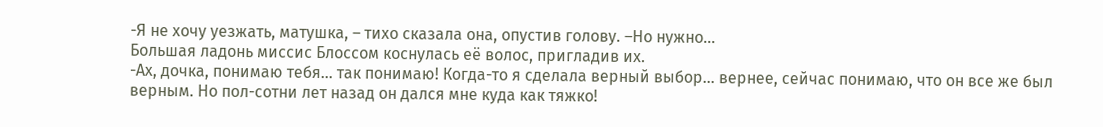-Я не хочу уезжать, матушка, – тихо сказала она, опустив голову. –Но нужно…
Большая ладонь миссис Блоссом коснулась её волос, пригладив их.
-Ах, дочка, понимаю тебя… так понимаю! Когда-то я сделала верный выбор… вернее, сейчас понимаю, что он все же был верным. Но пол-сотни лет назад он дался мне куда как тяжко!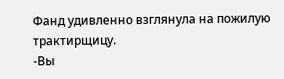Фанд удивленно взглянула на пожилую трактирщицу.
-Вы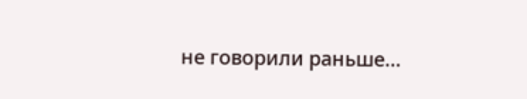не говорили раньше…